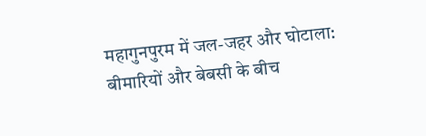महागुनपुरम में जल-जहर और घोटाला: बीमारियों और बेबसी के बीच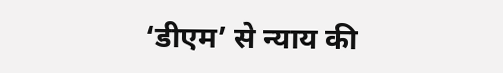‘डीएम’ से न्याय की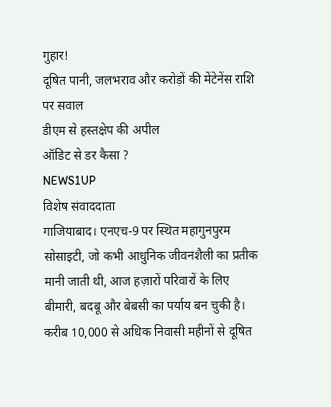गुहार!
दूषित पानी, जलभराव और करोड़ों की मेंटेनेंस राशि पर सवाल
डीएम से हस्तक्षेप की अपील
ऑडिट से डर कैसा ?
NEWS1UP
विशेष संवाददाता
गाजियाबाद। एनएच-9 पर स्थित महागुनपुरम सोसाइटी, जो कभी आधुनिक जीवनशैली का प्रतीक मानी जाती थी, आज हज़ारों परिवारों के लिए बीमारी, बदबू और बेबसी का पर्याय बन चुकी है। करीब 10,000 से अधिक निवासी महीनों से दूषित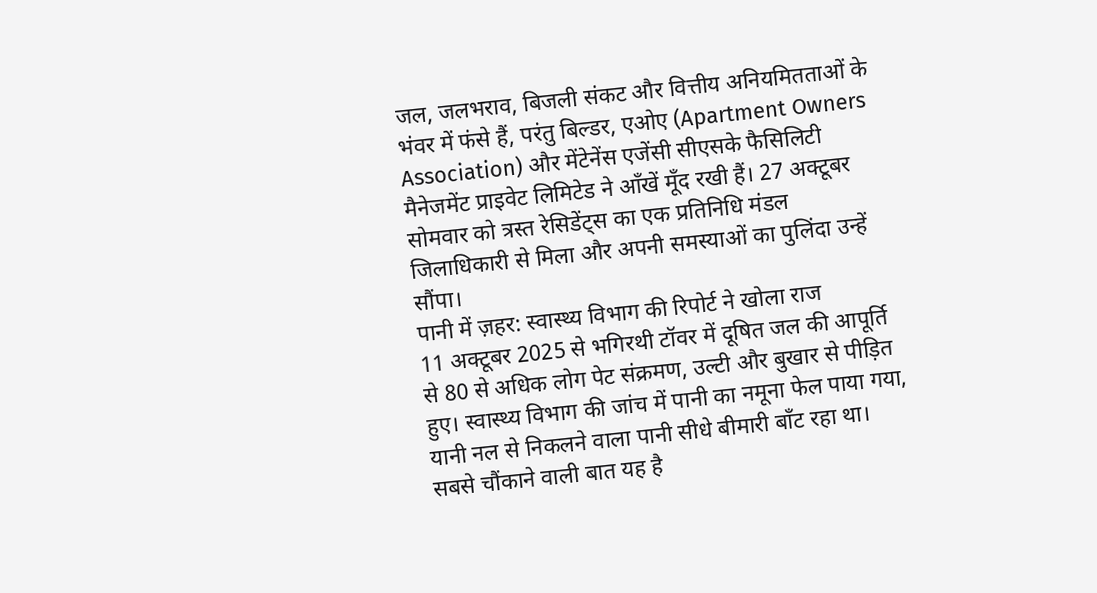जल, जलभराव, बिजली संकट और वित्तीय अनियमितताओं के भंवर में फंसे हैं, परंतु बिल्डर, एओए (Apartment Owners Association) और मेंटेनेंस एजेंसी सीएसके फैसिलिटी मैनेजमेंट प्राइवेट लिमिटेड ने आँखें मूँद रखी हैं। 27 अक्टूबर सोमवार को त्रस्त रेसिडेंट्स का एक प्रतिनिधि मंडल जिलाधिकारी से मिला और अपनी समस्याओं का पुलिंदा उन्हें सौंपा।
पानी में ज़हर: स्वास्थ्य विभाग की रिपोर्ट ने खोला राज
11 अक्टूबर 2025 से भगिरथी टॉवर में दूषित जल की आपूर्ति से 80 से अधिक लोग पेट संक्रमण, उल्टी और बुखार से पीड़ित हुए। स्वास्थ्य विभाग की जांच में पानी का नमूना फेल पाया गया, यानी नल से निकलने वाला पानी सीधे बीमारी बाँट रहा था। सबसे चौंकाने वाली बात यह है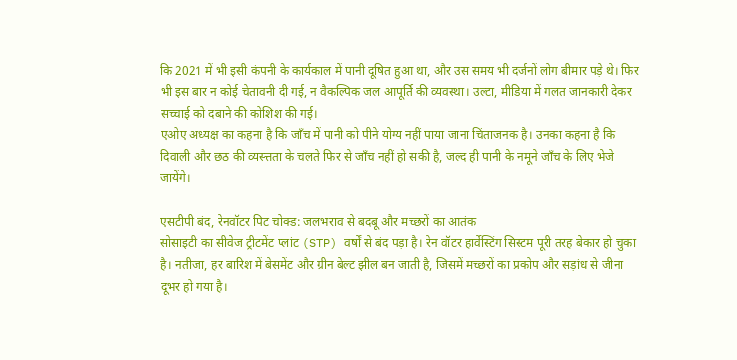कि 2021 में भी इसी कंपनी के कार्यकाल में पानी दूषित हुआ था, और उस समय भी दर्जनों लोग बीमार पड़े थे। फिर भी इस बार न कोई चेतावनी दी गई, न वैकल्पिक जल आपूर्ति की व्यवस्था। उल्टा, मीडिया में गलत जानकारी देकर सच्चाई को दबाने की कोशिश की गई।
एओए अध्यक्ष का कहना है कि जाँच में पानी को पीने योग्य नहीं पाया जाना चिंताजनक है। उनका कहना है कि दिवाली और छठ की व्यस्त्तता के चलते फिर से जाँच नहीं हो सकी है, जल्द ही पानी के नमूने जाँच के लिए भेजे जायेंगे।

एसटीपी बंद, रेनवॉटर पिट चोक्ड: जलभराव से बदबू और मच्छरों का आतंक
सोसाइटी का सीवेज ट्रीटमेंट प्लांट (STP) वर्षों से बंद पड़ा है। रेन वॉटर हार्वेस्टिंग सिस्टम पूरी तरह बेकार हो चुका है। नतीजा, हर बारिश में बेसमेंट और ग्रीन बेल्ट झील बन जाती है, जिसमें मच्छरों का प्रकोप और सड़ांध से जीना दूभर हो गया है।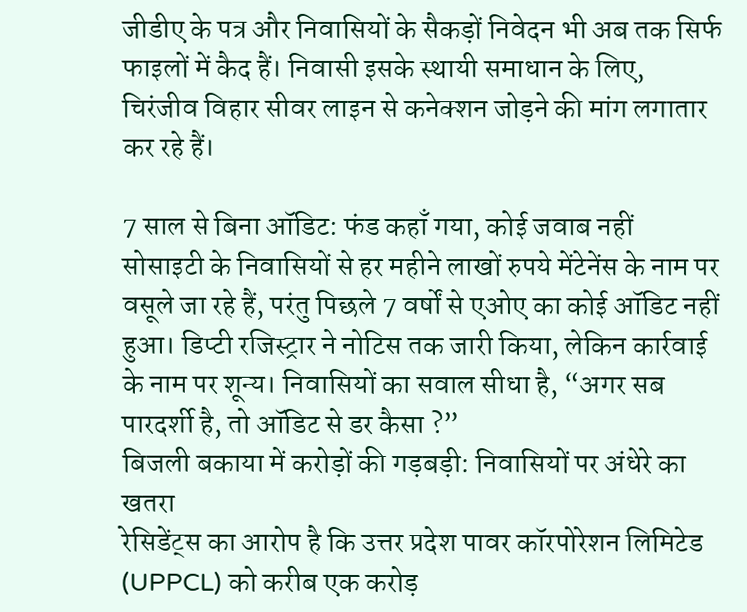जीडीए के पत्र और निवासियों के सैकड़ों निवेदन भी अब तक सिर्फ फाइलों में कैद हैं। निवासी इसके स्थायी समाधान के लिए, चिरंजीव विहार सीवर लाइन से कनेक्शन जोड़ने की मांग लगातार कर रहे हैं।

7 साल से बिना ऑडिट: फंड कहाँ गया, कोई जवाब नहीं
सोसाइटी के निवासियों से हर महीने लाखों रुपये मेंटेनेंस के नाम पर वसूले जा रहे हैं, परंतु पिछले 7 वर्षों से एओए का कोई ऑडिट नहीं हुआ। डिप्टी रजिस्ट्रार ने नोटिस तक जारी किया, लेकिन कार्रवाई के नाम पर शून्य। निवासियों का सवाल सीधा है, “अगर सब पारदर्शी है, तो ऑडिट से डर कैसा ?”
बिजली बकाया में करोड़ों की गड़बड़ी: निवासियों पर अंधेरे का खतरा
रेसिडेंट्स का आरोप है कि उत्तर प्रदेश पावर कॉरपोरेशन लिमिटेड (UPPCL) को करीब एक करोड़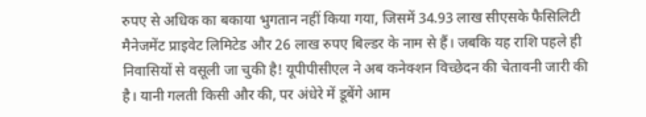रुपए से अधिक का बकाया भुगतान नहीं किया गया, जिसमें 34.93 लाख सीएसके फैसिलिटी मैनेजमेंट प्राइवेट लिमिटेड और 26 लाख रुपए बिल्डर के नाम से हैं। जबकि यह राशि पहले ही निवासियों से वसूली जा चुकी है! यूपीपीसीएल ने अब कनेक्शन विच्छेदन की चेतावनी जारी की है। यानी गलती किसी और की, पर अंधेरे में डूबेंगे आम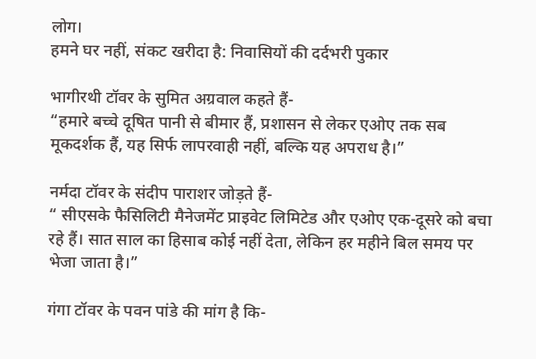लोग।
हमने घर नहीं, संकट खरीदा है: निवासियों की दर्दभरी पुकार

भागीरथी टॉवर के सुमित अग्रवाल कहते हैं-
“हमारे बच्चे दूषित पानी से बीमार हैं, प्रशासन से लेकर एओए तक सब मूकदर्शक हैं, यह सिर्फ लापरवाही नहीं, बल्कि यह अपराध है।”

नर्मदा टॉवर के संदीप पाराशर जोड़ते हैं-
“ सीएसके फैसिलिटी मैनेजमेंट प्राइवेट लिमिटेड और एओए एक-दूसरे को बचा रहे हैं। सात साल का हिसाब कोई नहीं देता, लेकिन हर महीने बिल समय पर भेजा जाता है।”

गंगा टॉवर के पवन पांडे की मांग है कि-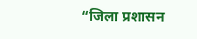“जिला प्रशासन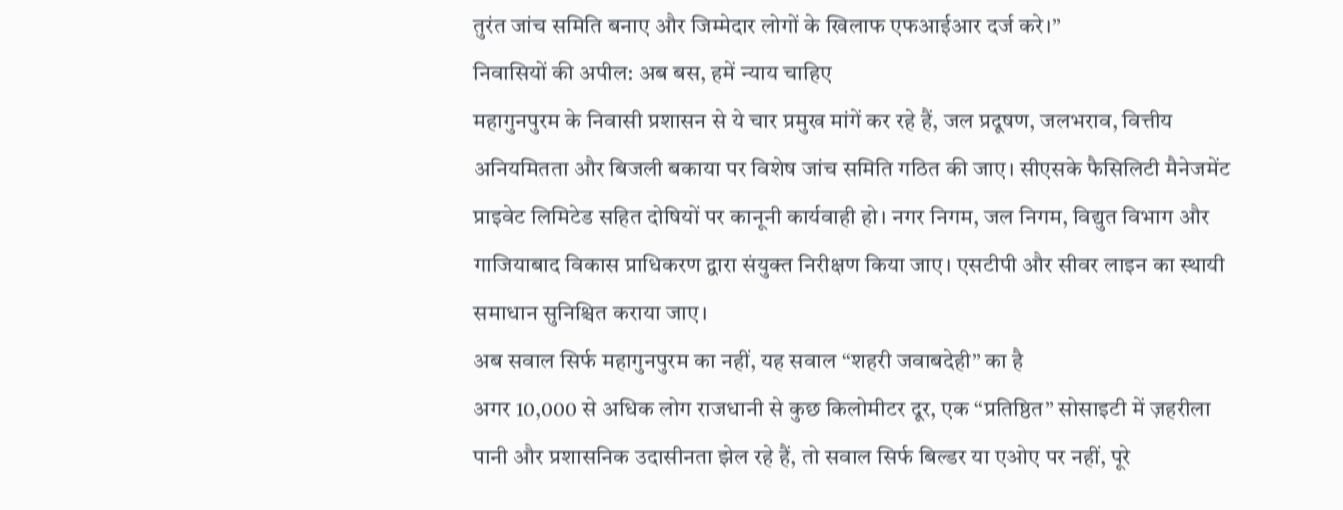तुरंत जांच समिति बनाए और जिम्मेदार लोगों के खिलाफ एफआईआर दर्ज करे।”
निवासियों की अपील: अब बस, हमें न्याय चाहिए
महागुनपुरम के निवासी प्रशासन से ये चार प्रमुख मांगें कर रहे हैं, जल प्रदूषण, जलभराव, वित्तीय अनियमितता और बिजली बकाया पर विशेष जांच समिति गठित की जाए। सीएसके फैसिलिटी मैनेजमेंट प्राइवेट लिमिटेड सहित दोषियों पर कानूनी कार्यवाही हो। नगर निगम, जल निगम, विद्युत विभाग और गाजियाबाद विकास प्राधिकरण द्वारा संयुक्त निरीक्षण किया जाए। एसटीपी और सीवर लाइन का स्थायी समाधान सुनिश्चित कराया जाए।
अब सवाल सिर्फ महागुनपुरम का नहीं, यह सवाल “शहरी जवाबदेही” का है
अगर 10,000 से अधिक लोग राजधानी से कुछ किलोमीटर दूर, एक “प्रतिष्ठित” सोसाइटी में ज़हरीला पानी और प्रशासनिक उदासीनता झेल रहे हैं, तो सवाल सिर्फ बिल्डर या एओए पर नहीं, पूरे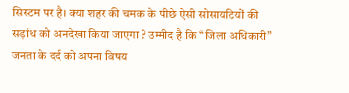सिस्टम पर है। क्या शहर की चमक के पीछे ऐसी सोसायटियों की सड़ांध को अनदेखा किया जाएगा ? उम्मीद है कि “जिला अधिकारी” जनता के दर्द को अपना विषय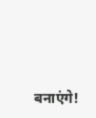बनाएंगे!